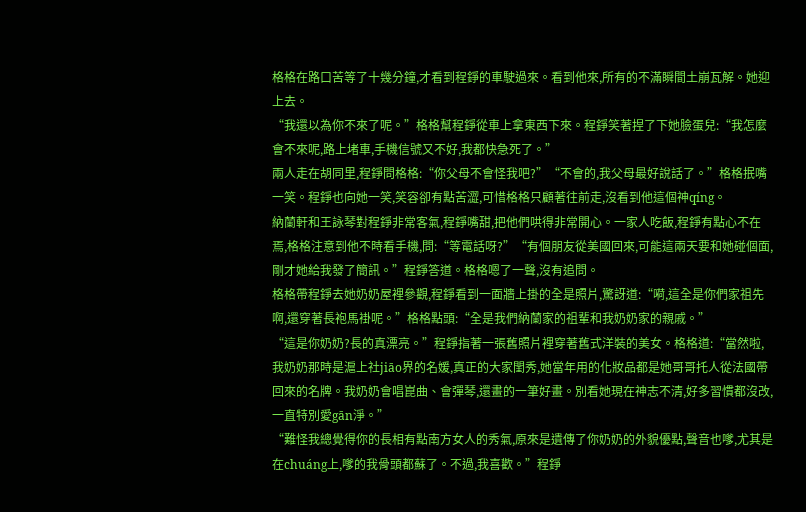格格在路口苦等了十幾分鐘,才看到程錚的車駛過來。看到他來,所有的不滿瞬間土崩瓦解。她迎上去。
“我還以為你不來了呢。”格格幫程錚從車上拿東西下來。程錚笑著捏了下她臉蛋兒:“我怎麼會不來呢,路上堵車,手機信號又不好,我都快急死了。”
兩人走在胡同里,程錚問格格:“你父母不會怪我吧?”“不會的,我父母最好說話了。”格格抿嘴一笑。程錚也向她一笑,笑容卻有點苦澀,可惜格格只顧著往前走,沒看到他這個神qíng。
納蘭軒和王詠琴對程錚非常客氣,程錚嘴甜,把他們哄得非常開心。一家人吃飯,程錚有點心不在焉,格格注意到他不時看手機,問:“等電話呀?”“有個朋友從美國回來,可能這兩天要和她碰個面,剛才她給我發了簡訊。”程錚答道。格格嗯了一聲,沒有追問。
格格帶程錚去她奶奶屋裡參觀,程錚看到一面牆上掛的全是照片,驚訝道:“嗬,這全是你們家祖先啊,還穿著長袍馬褂呢。”格格點頭:“全是我們納蘭家的祖輩和我奶奶家的親戚。”
“這是你奶奶?長的真漂亮。”程錚指著一張舊照片裡穿著舊式洋裝的美女。格格道:“當然啦,我奶奶那時是滬上社jiāo界的名媛,真正的大家閨秀,她當年用的化妝品都是她哥哥托人從法國帶回來的名牌。我奶奶會唱崑曲、會彈琴,還畫的一筆好畫。別看她現在神志不清,好多習慣都沒改,一直特別愛gān淨。”
“難怪我總覺得你的長相有點南方女人的秀氣,原來是遺傳了你奶奶的外貌優點,聲音也嗲,尤其是在chuáng上,嗲的我骨頭都蘇了。不過,我喜歡。”程錚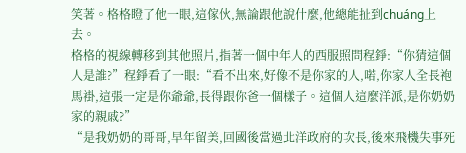笑著。格格瞪了他一眼,這傢伙,無論跟他說什麼,他總能扯到chuáng上去。
格格的視線轉移到其他照片,指著一個中年人的西服照問程錚:“你猜這個人是誰?”程錚看了一眼:“看不出來,好像不是你家的人,喏,你家人全長袍馬褂,這張一定是你爺爺,長得跟你爸一個樣子。這個人這麼洋派,是你奶奶家的親戚?”
“是我奶奶的哥哥,早年留美,回國後當過北洋政府的次長,後來飛機失事死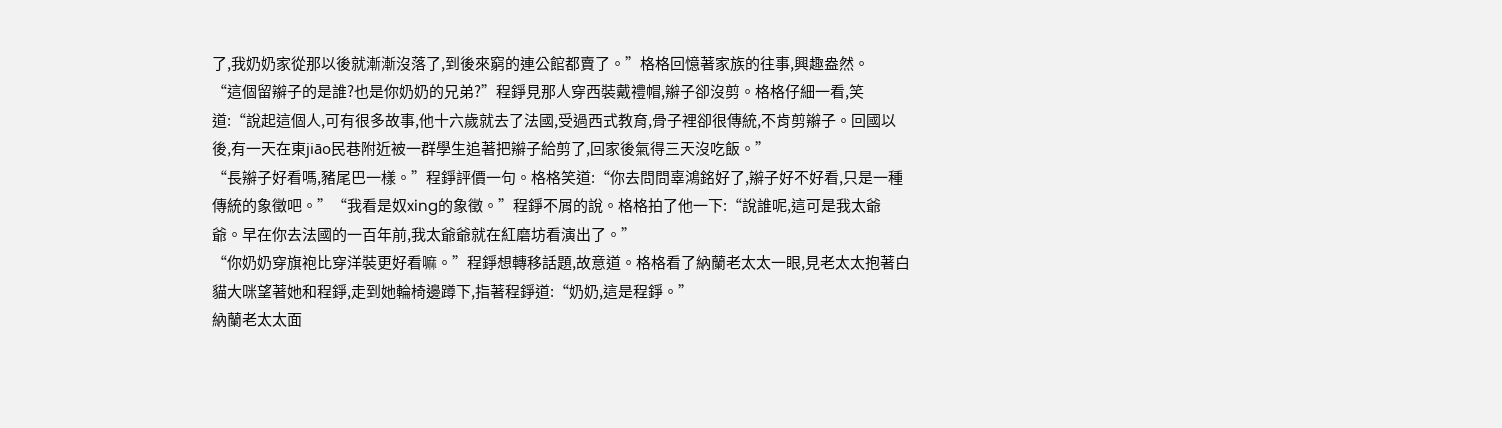了,我奶奶家從那以後就漸漸沒落了,到後來窮的連公館都賣了。”格格回憶著家族的往事,興趣盎然。
“這個留辮子的是誰?也是你奶奶的兄弟?”程錚見那人穿西裝戴禮帽,辮子卻沒剪。格格仔細一看,笑道:“說起這個人,可有很多故事,他十六歲就去了法國,受過西式教育,骨子裡卻很傳統,不肯剪辮子。回國以後,有一天在東jiāo民巷附近被一群學生追著把辮子給剪了,回家後氣得三天沒吃飯。”
“長辮子好看嗎,豬尾巴一樣。”程錚評價一句。格格笑道:“你去問問辜鴻銘好了,辮子好不好看,只是一種傳統的象徵吧。”“我看是奴xing的象徵。”程錚不屑的說。格格拍了他一下:“說誰呢,這可是我太爺爺。早在你去法國的一百年前,我太爺爺就在紅磨坊看演出了。”
“你奶奶穿旗袍比穿洋裝更好看嘛。”程錚想轉移話題,故意道。格格看了納蘭老太太一眼,見老太太抱著白貓大咪望著她和程錚,走到她輪椅邊蹲下,指著程錚道:“奶奶,這是程錚。”
納蘭老太太面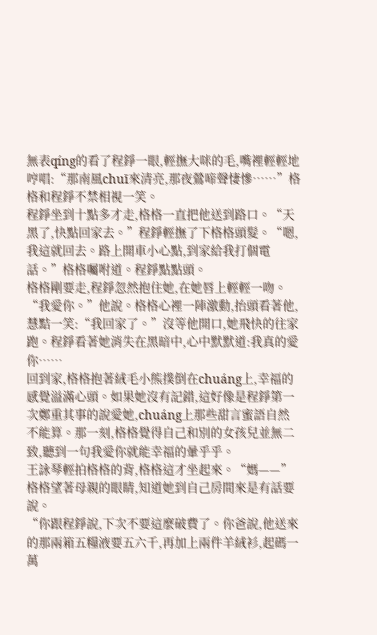無表qíng的看了程錚一眼,輕撫大咪的毛,嘴裡輕輕地哼唱:“那南風chuī來清亮,那夜鶯啼聲悽慘……”格格和程錚不禁相視一笑。
程錚坐到十點多才走,格格一直把他送到路口。“天黑了,快點回家去。”程錚輕撫了下格格頭髮。“嗯,我這就回去。路上開車小心點,到家給我打個電話。”格格囑咐道。程錚點點頭。
格格剛要走,程錚忽然抱住她,在她唇上輕輕一吻。“我愛你。”他說。格格心裡一陣激動,抬頭看著他,慧黠一笑:“我回家了。”沒等他開口,她飛快的往家跑。程錚看著她消失在黑暗中,心中默默道:我真的愛你……
回到家,格格抱著絨毛小熊撲倒在chuáng上,幸福的感覺溢滿心頭。如果她沒有記錯,這好像是程錚第一次鄭重其事的說愛她,chuáng上那些甜言蜜語自然不能算。那一刻,格格覺得自己和別的女孩兒並無二致,聽到一句我愛你就能幸福的暈乎乎。
王詠琴輕拍格格的背,格格這才坐起來。“媽——”格格望著母親的眼睛,知道她到自己房間來是有話要說。
“你跟程錚說,下次不要這麼破費了。你爸說,他送來的那兩箱五糧液要五六千,再加上兩件羊絨衫,起碼一萬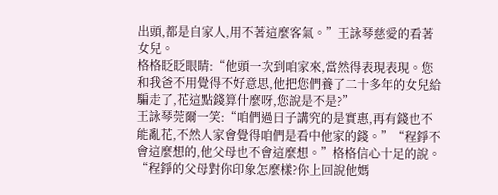出頭,都是自家人,用不著這麼客氣。”王詠琴慈愛的看著女兒。
格格眨眨眼睛:“他頭一次到咱家來,當然得表現表現。您和我爸不用覺得不好意思,他把您們養了二十多年的女兒給騙走了,花這點錢算什麼呀,您說是不是?”
王詠琴莞爾一笑:“咱們過日子講究的是實惠,再有錢也不能亂花,不然人家會覺得咱們是看中他家的錢。”“程錚不會這麼想的,他父母也不會這麼想。”格格信心十足的說。
“程錚的父母對你印象怎麼樣?你上回說他媽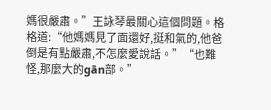媽很嚴肅。”王詠琴最關心這個問題。格格道:“他媽媽見了面還好,挺和氣的,他爸倒是有點嚴肅,不怎麼愛說話。”“也難怪,那麼大的gān部。”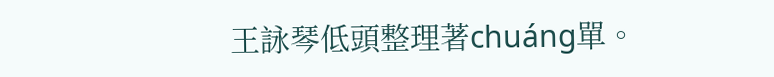王詠琴低頭整理著chuáng單。